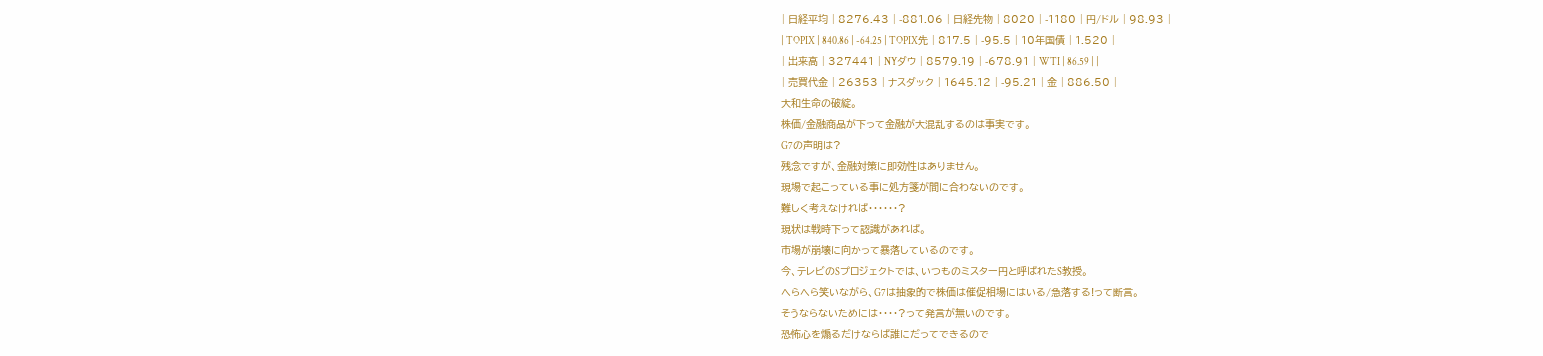| 日経平均 | 8276.43 | -881.06 | 日経先物 | 8020 | -1180 | 円/ドル | 98.93 |
| TOPIX | 840.86 | -64.25 | TOPIX先 | 817.5 | -95.5 | 10年国債 | 1.520 |
| 出来高 | 327441 | NYダウ | 8579.19 | -678.91 | WTI | 86.59 | |
| 売買代金 | 26353 | ナスダック | 1645.12 | -95.21 | 金 | 886.50 |
大和生命の破綻。
株価/金融商品が下って金融が大混乱するのは事実です。
G7の声明は?
残念ですが、金融対策に即効性はありません。
現場で起こっている事に処方箋が間に合わないのです。
難しく考えなければ・・・・・・?
現状は戦時下って認識があれば。
市場が崩壊に向かって暴落しているのです。
今、テレビのSプロジェクトでは、いつものミスター円と呼ばれたS教授。
へらへら笑いながら、G7は抽象的で株価は催促相場にはいる/急落する!って断言。
そうならないためには・・・・?って発言が無いのです。
恐怖心を煽るだけならば誰にだってできるので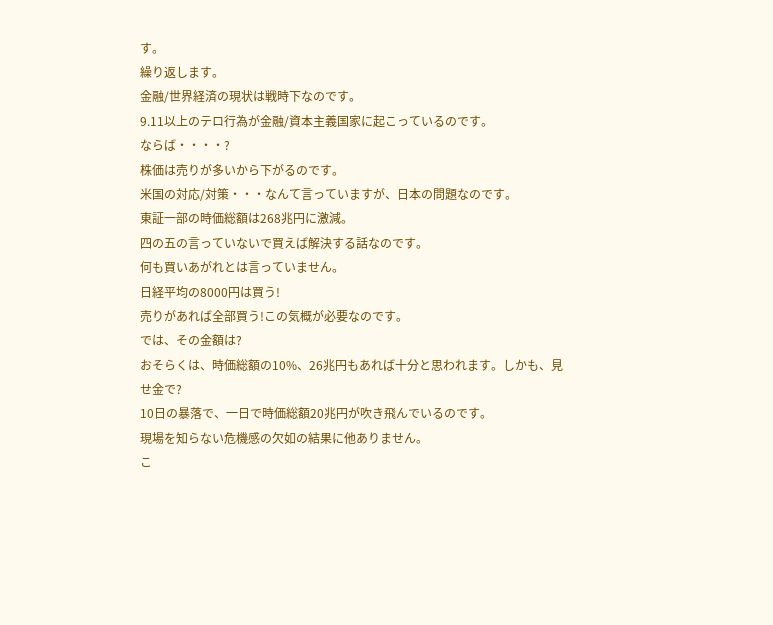す。
繰り返します。
金融/世界経済の現状は戦時下なのです。
9.11以上のテロ行為が金融/資本主義国家に起こっているのです。
ならば・・・・?
株価は売りが多いから下がるのです。
米国の対応/対策・・・なんて言っていますが、日本の問題なのです。
東証一部の時価総額は268兆円に激減。
四の五の言っていないで買えば解決する話なのです。
何も買いあがれとは言っていません。
日経平均の8000円は買う!
売りがあれば全部買う!この気概が必要なのです。
では、その金額は?
おそらくは、時価総額の10%、26兆円もあれば十分と思われます。しかも、見せ金で?
10日の暴落で、一日で時価総額20兆円が吹き飛んでいるのです。
現場を知らない危機感の欠如の結果に他ありません。
こ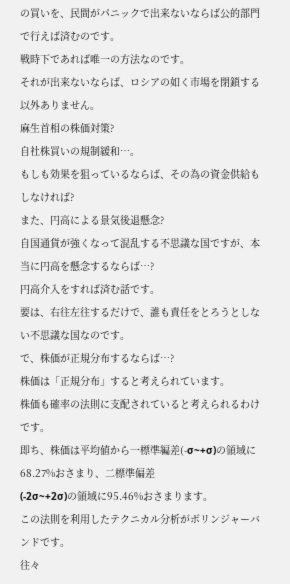の買いを、民間がパニックで出来ないならば公的部門で行えば済むのです。
戦時下であれば唯一の方法なのです。
それが出来ないならば、ロシアの如く市場を閉鎖する以外ありません。
麻生首相の株価対策?
自社株買いの規制緩和…。
もしも効果を狙っているならば、その為の資金供給もしなければ?
また、円高による景気後退懸念?
自国通貨が強くなって混乱する不思議な国ですが、本当に円高を懸念するならば…?
円高介入をすれば済む話です。
要は、右往左往するだけで、誰も責任をとろうとしない不思議な国なのです。
で、株価が正規分布するならば…?
株価は「正規分布」すると考えられています。
株価も確率の法則に支配されていると考えられるわけです。
即ち、株価は平均値から一標準編差(-σ~+σ)の領域に68.27%おさまり、二標準偏差
(-2σ~+2σ)の領域に95.46%おさまります。
この法則を利用したテクニカル分析がボリンジャーバンドです。
往々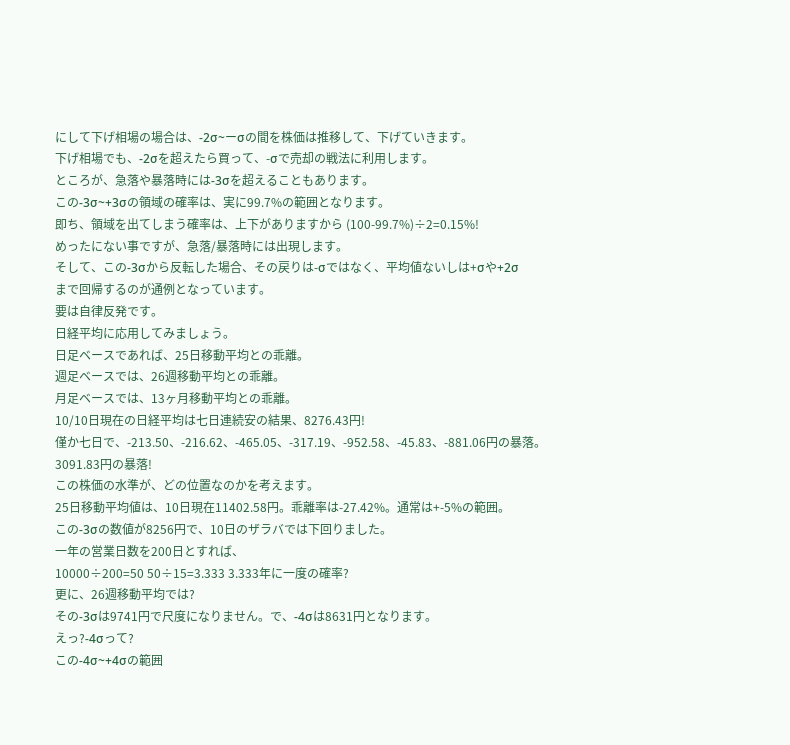にして下げ相場の場合は、-2σ~ーσの間を株価は推移して、下げていきます。
下げ相場でも、-2σを超えたら買って、-σで売却の戦法に利用します。
ところが、急落や暴落時には-3σを超えることもあります。
この-3σ~+3σの領域の確率は、実に99.7%の範囲となります。
即ち、領域を出てしまう確率は、上下がありますから (100-99.7%)÷2=0.15%!
めったにない事ですが、急落/暴落時には出現します。
そして、この-3σから反転した場合、その戻りは-σではなく、平均値ないしは+σや+2σ
まで回帰するのが通例となっています。
要は自律反発です。
日経平均に応用してみましょう。
日足ベースであれば、25日移動平均との乖離。
週足ベースでは、26週移動平均との乖離。
月足ベースでは、13ヶ月移動平均との乖離。
10/10日現在の日経平均は七日連続安の結果、8276.43円!
僅か七日で、-213.50、-216.62、-465.05、-317.19、-952.58、-45.83、-881.06円の暴落。
3091.83円の暴落!
この株価の水準が、どの位置なのかを考えます。
25日移動平均値は、10日現在11402.58円。乖離率は-27.42%。通常は+-5%の範囲。
この-3σの数値が8256円で、10日のザラバでは下回りました。
一年の営業日数を200日とすれば、
10000÷200=50 50÷15=3.333 3.333年に一度の確率?
更に、26週移動平均では?
その-3σは9741円で尺度になりません。で、-4σは8631円となります。
えっ?-4σって?
この-4σ~+4σの範囲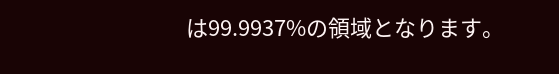は99.9937%の領域となります。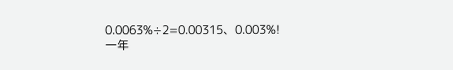0.0063%÷2=0.00315、0.003%!
一年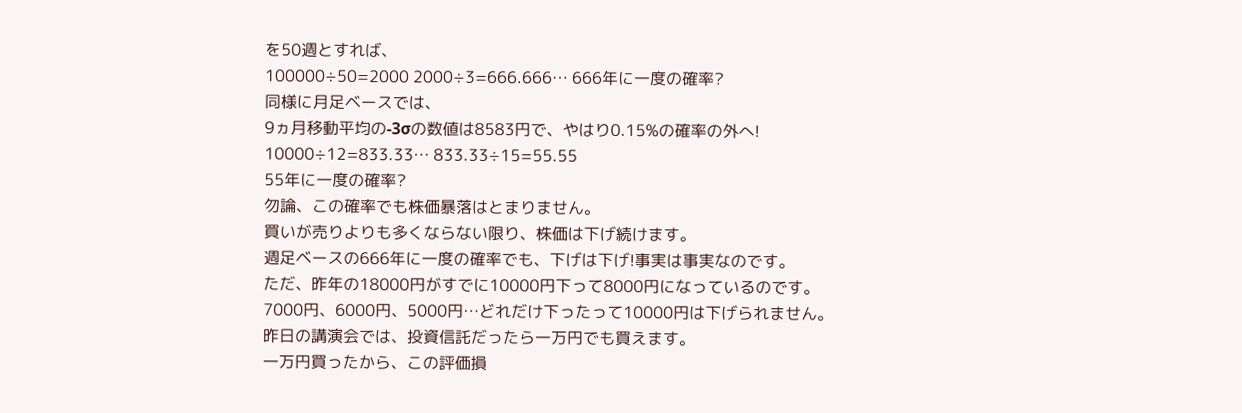を50週とすれば、
100000÷50=2000 2000÷3=666.666… 666年に一度の確率?
同様に月足ベースでは、
9ヵ月移動平均の-3σの数値は8583円で、やはり0.15%の確率の外へ!
10000÷12=833.33… 833.33÷15=55.55
55年に一度の確率?
勿論、この確率でも株価暴落はとまりません。
買いが売りよりも多くならない限り、株価は下げ続けます。
週足ベースの666年に一度の確率でも、下げは下げ!事実は事実なのです。
ただ、昨年の18000円がすでに10000円下って8000円になっているのです。
7000円、6000円、5000円…どれだけ下ったって10000円は下げられません。
昨日の講演会では、投資信託だったら一万円でも買えます。
一万円買ったから、この評価損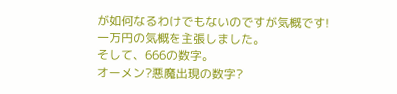が如何なるわけでもないのですが気概です!
一万円の気概を主張しました。
そして、666の数字。
オーメン?悪魔出現の数字?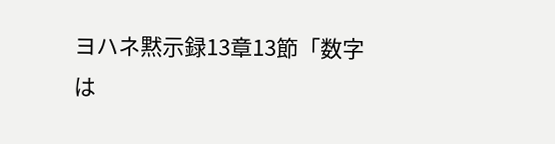ヨハネ黙示録13章13節「数字は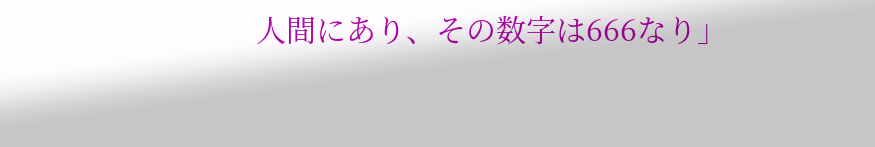人間にあり、その数字は666なり」